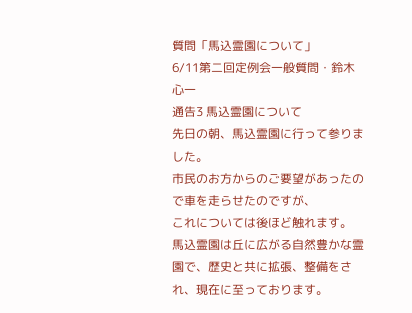質問「馬込霊園について」
6/11第二回定例会一般質問・鈴木心一
通告3 馬込霊園について
先日の朝、馬込霊園に行って参りました。
市民のお方からのご要望があったので車を走らせたのですが、
これについては後ほど触れます。
馬込霊園は丘に広がる自然豊かな霊園で、歴史と共に拡張、整備をされ、現在に至っております。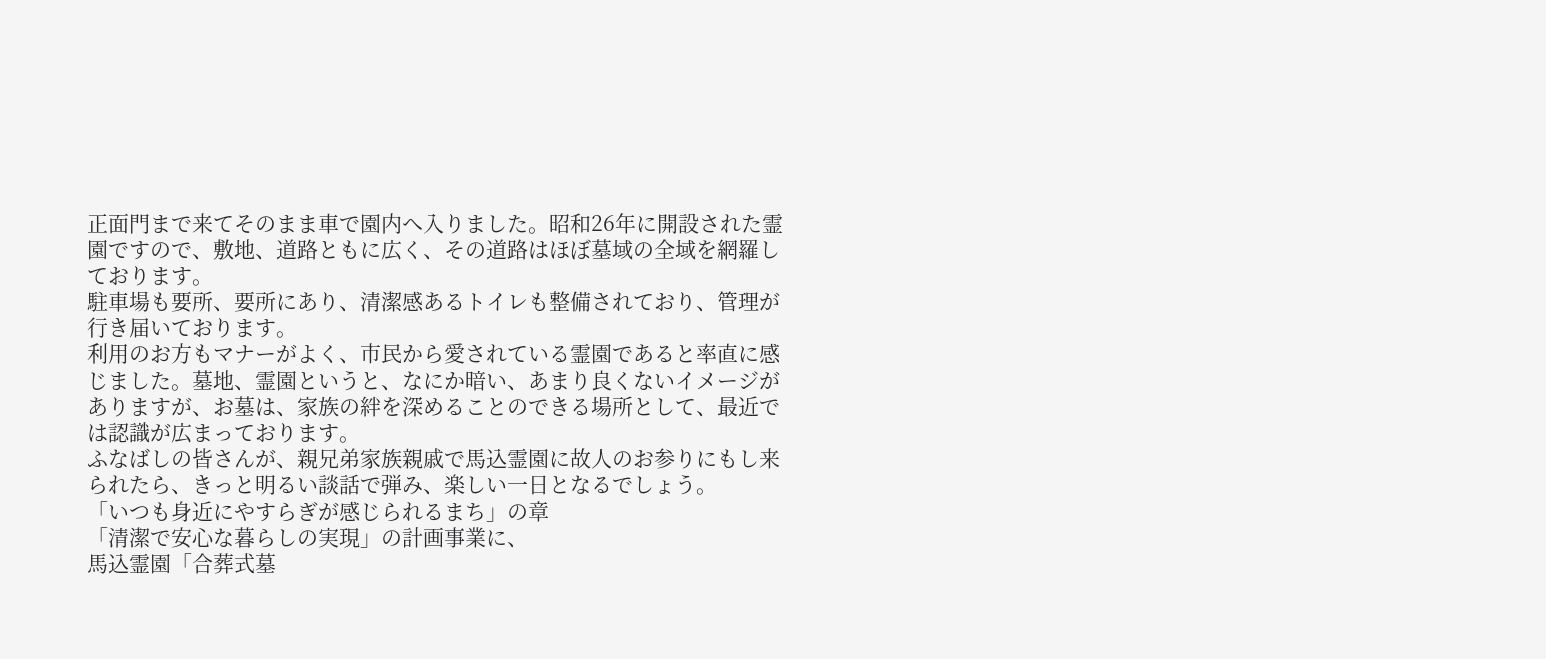正面門まで来てそのまま車で園内へ入りました。昭和26年に開設された霊園ですので、敷地、道路ともに広く、その道路はほぼ墓域の全域を網羅しております。
駐車場も要所、要所にあり、清潔感あるトイレも整備されており、管理が行き届いております。
利用のお方もマナーがよく、市民から愛されている霊園であると率直に感じました。墓地、霊園というと、なにか暗い、あまり良くないイメージがありますが、お墓は、家族の絆を深めることのできる場所として、最近では認識が広まっております。
ふなばしの皆さんが、親兄弟家族親戚で馬込霊園に故人のお参りにもし来られたら、きっと明るい談話で弾み、楽しい一日となるでしょう。
「いつも身近にやすらぎが感じられるまち」の章
「清潔で安心な暮らしの実現」の計画事業に、
馬込霊園「合葬式墓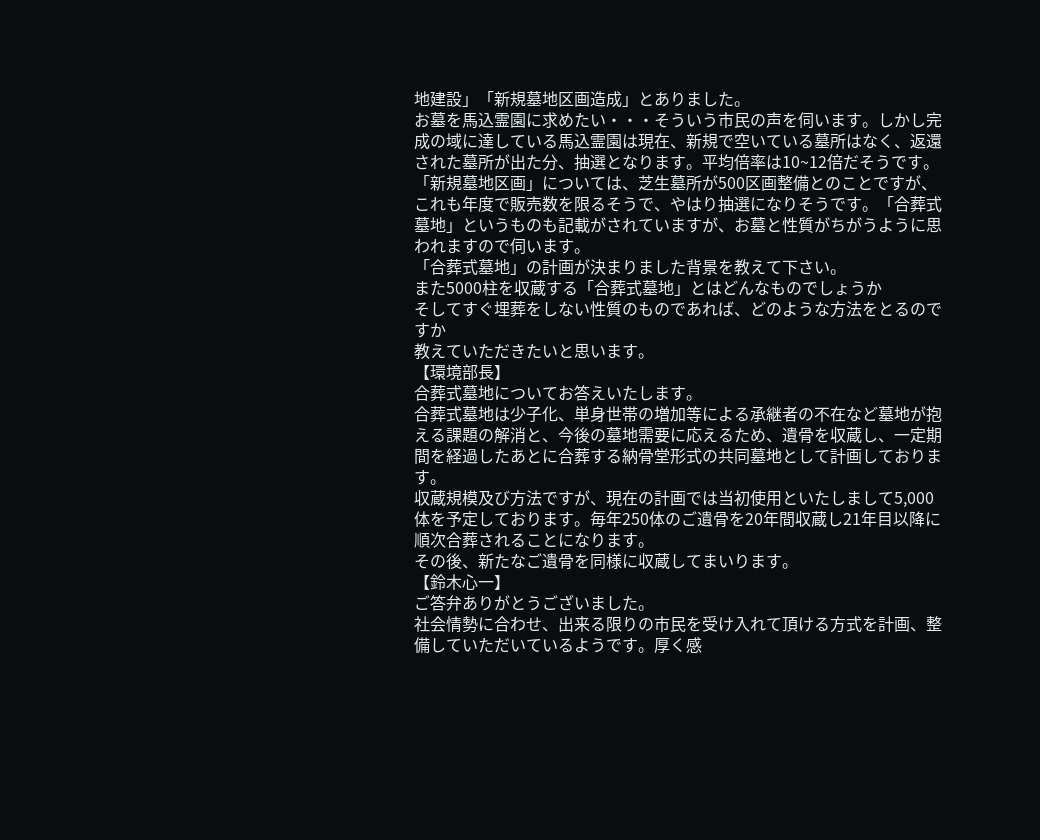地建設」「新規墓地区画造成」とありました。
お墓を馬込霊園に求めたい・・・そういう市民の声を伺います。しかし完成の域に達している馬込霊園は現在、新規で空いている墓所はなく、返還された墓所が出た分、抽選となります。平均倍率は10~12倍だそうです。「新規墓地区画」については、芝生墓所が500区画整備とのことですが、これも年度で販売数を限るそうで、やはり抽選になりそうです。「合葬式墓地」というものも記載がされていますが、お墓と性質がちがうように思われますので伺います。
「合葬式墓地」の計画が決まりました背景を教えて下さい。
また5000柱を収蔵する「合葬式墓地」とはどんなものでしょうか
そしてすぐ埋葬をしない性質のものであれば、どのような方法をとるのですか
教えていただきたいと思います。
【環境部長】
合葬式墓地についてお答えいたします。
合葬式墓地は少子化、単身世帯の増加等による承継者の不在など墓地が抱える課題の解消と、今後の墓地需要に応えるため、遺骨を収蔵し、一定期間を経過したあとに合葬する納骨堂形式の共同墓地として計画しております。
収蔵規模及び方法ですが、現在の計画では当初使用といたしまして5,000体を予定しております。毎年250体のご遺骨を20年間収蔵し21年目以降に順次合葬されることになります。
その後、新たなご遺骨を同様に収蔵してまいります。
【鈴木心一】
ご答弁ありがとうございました。
社会情勢に合わせ、出来る限りの市民を受け入れて頂ける方式を計画、整備していただいているようです。厚く感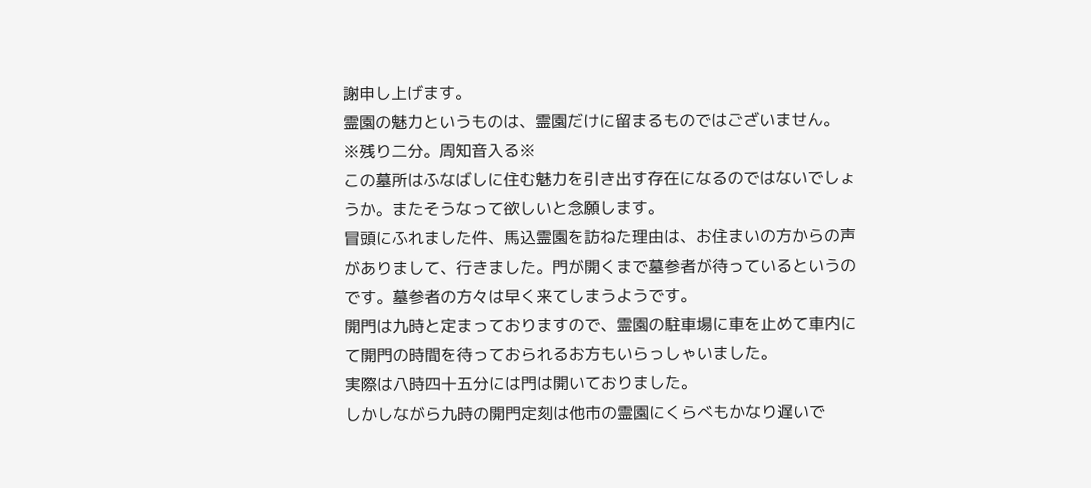謝申し上げます。
霊園の魅力というものは、霊園だけに留まるものではございません。
※残り二分。周知音入る※
この墓所はふなばしに住む魅力を引き出す存在になるのではないでしょうか。またそうなって欲しいと念願します。
冒頭にふれました件、馬込霊園を訪ねた理由は、お住まいの方からの声がありまして、行きました。門が開くまで墓参者が待っているというのです。墓参者の方々は早く来てしまうようです。
開門は九時と定まっておりますので、霊園の駐車場に車を止めて車内にて開門の時間を待っておられるお方もいらっしゃいました。
実際は八時四十五分には門は開いておりました。
しかしながら九時の開門定刻は他市の霊園にくらべもかなり遅いで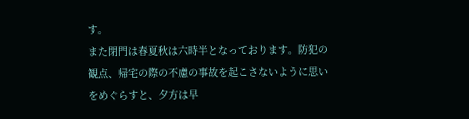す。
また閉門は春夏秋は六時半となっております。防犯の観点、帰宅の際の不慮の事故を起こさないように思いをめぐらすと、夕方は早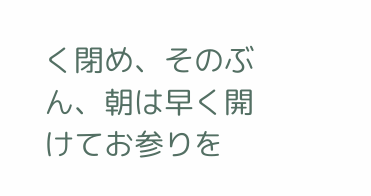く閉め、そのぶん、朝は早く開けてお参りを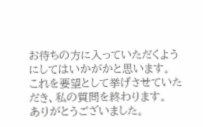お待ちの方に入っていただくようにしてはいかがかと思います。
これを要望として挙げさせていただき、私の質問を終わります。
ありがとうございました。